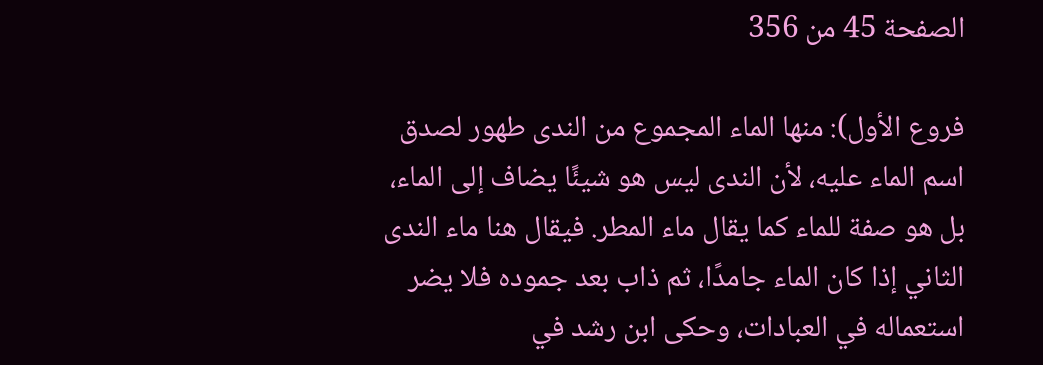الصفحة 45 من 356

فروع الأول): منها الماء المجموع من الندى طهور لصدق اسم الماء عليه، لأن الندى ليس هو شيئًا يضاف إلى الماء، بل هو صفة للماء كما يقال ماء المطر. فيقال هنا ماء الندى الثاني إذا كان الماء جامدًا، ثم ذاب بعد جموده فلا يضر استعماله في العبادات، وحكى ابن رشد في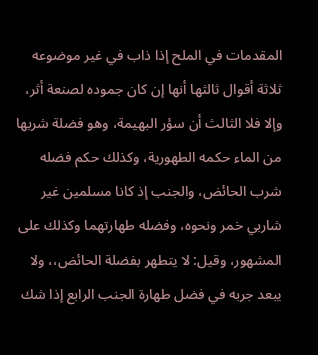المقدمات في الملح إذا ذاب في غير موضوعه ثلاثة أقوال ثالثها أنها إن كان جموده لصنعة أثر، وإلا فلا الثالث أن سؤر البهيمة، وهو فضلة شربها من الماء حكمه الطهورية، وكذلك حكم فضله شرب الحائض، والجنب إذ كانا مسلمين غير شاربي خمر ونحوه، وفضله طهارتهما وكذلك على المشهور، وقيل: لا يتطهر بفضلة الحائض،، ولا يبعد جربه في فضل طهارة الجنب الرابع إذا شك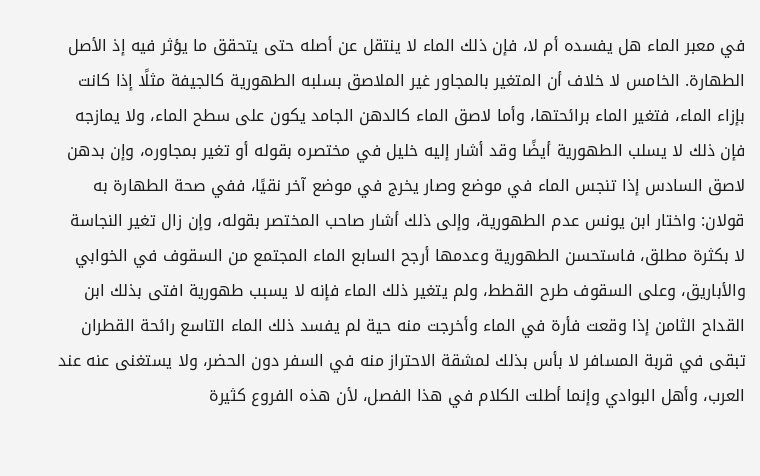في معبر الماء هل يفسده أم لا، فإن ذلك الماء لا ينتقل عن أصله حتى يتحقق ما يؤثر فيه إذ الأصل الطهارة. الخامس لا خلاف أن المتغير بالمجاور غير الملاصق بسلبه الطهورية كالجيفة مثلًا إذا كانت بإزاء الماء، فتغير الماء برائحتها، وأما لاصق الماء كالدهن الجامد يكون على سطح الماء، ولا يمازجه فإن ذلك لا يسلب الطهورية أيضًا وقد أشار إليه خليل في مختصره بقوله أو تغير بمجاوره، وإن بدهن لاصق السادس إذا تنجس الماء في موضع وصار يخرج في موضع آخر نقيًا، ففي صحة الطهارة به قولان: واختار ابن يونس عدم الطهورية، وإلى ذلك أشار صاحب المختصر بقوله، وإن زال تغير النجاسة لا بكثرة مطلق، فاستحسن الطهورية وعدمها أرجح السابع الماء المجتمع من السقوف في الخوابي والأباريق، وعلى السقوف طرح القطط، ولم يتغير ذلك الماء فإنه لا يسبب طهورية افتى بذلك ابن القداح الثامن إذا وقعت فأرة في الماء وأخرجت منه حية لم يفسد ذلك الماء التاسع رائحة القطران تبقى في قربة المسافر لا بأس بذلك لمشقة الاحتراز منه في السفر دون الحضر، ولا يستغنى عنه عند العرب، وأهل البوادي وإنما أطلت الكلام في هذا الفصل، لأن هذه الفروع كثيرة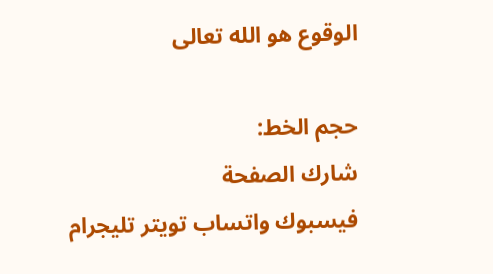الوقوع هو الله تعالى

حجم الخط:
شارك الصفحة
فيسبوك واتساب تويتر تليجرام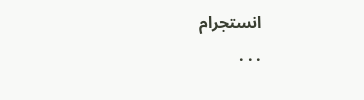انستجرام
. . .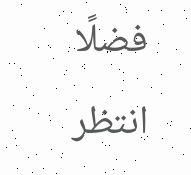فضلًا انتظر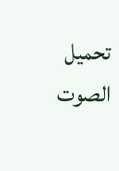تحميل الصوت